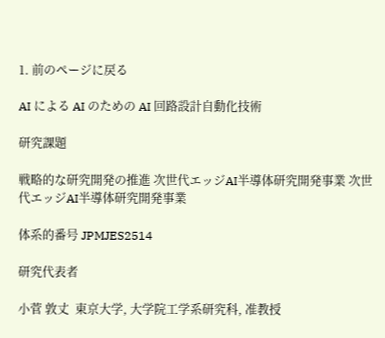1. 前のページに戻る

AI による AI のための AI 回路設計自動化技術

研究課題

戦略的な研究開発の推進 次世代エッジAI半導体研究開発事業 次世代エッジAI半導体研究開発事業

体系的番号 JPMJES2514

研究代表者

小菅 敦丈  東京大学, 大学院工学系研究科, 准教授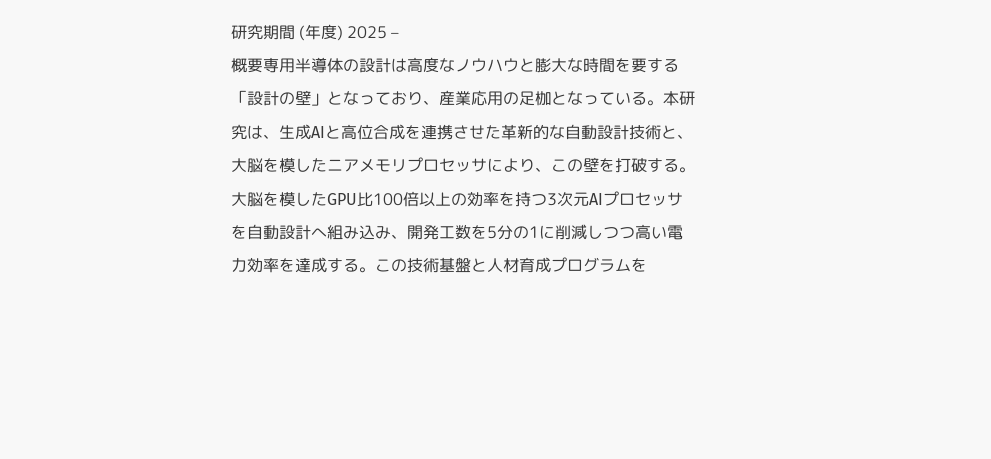研究期間 (年度) 2025 –
概要専用半導体の設計は高度なノウハウと膨大な時間を要する「設計の壁」となっており、産業応用の足枷となっている。本研究は、生成AIと高位合成を連携させた革新的な自動設計技術と、大脳を模したニアメモリプロセッサにより、この壁を打破する。大脳を模したGPU比100倍以上の効率を持つ3次元AIプロセッサを自動設計へ組み込み、開発工数を5分の1に削減しつつ高い電力効率を達成する。この技術基盤と人材育成プログラムを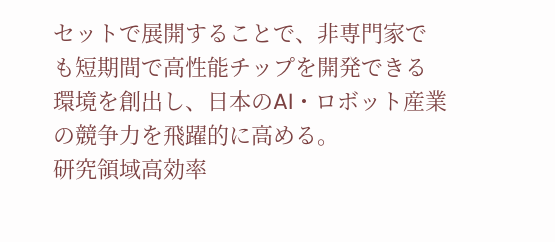セットで展開することで、非専門家でも短期間で高性能チップを開発できる環境を創出し、日本のAI・ロボット産業の競争力を飛躍的に高める。
研究領域高効率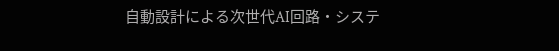自動設計による次世代AI回路・システ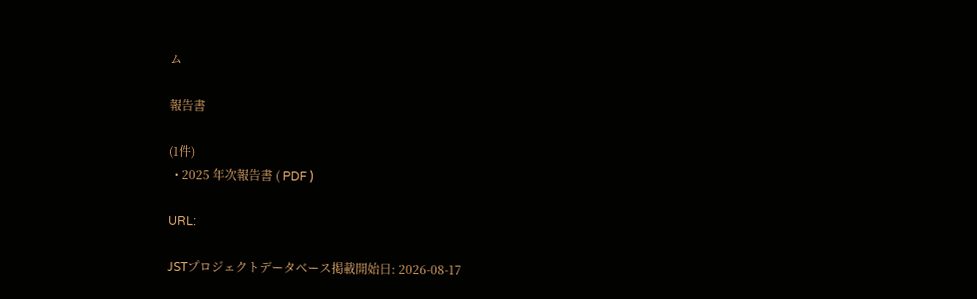ム

報告書

(1件)
  • 2025 年次報告書 ( PDF )

URL:

JSTプロジェクトデータベース掲載開始日: 2026-08-17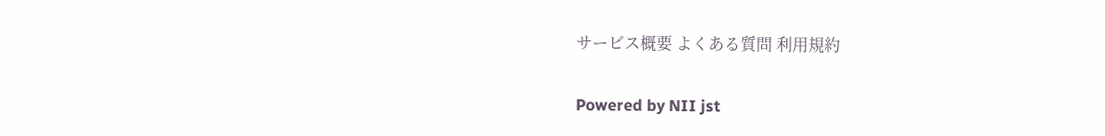サービス概要 よくある質問 利用規約

Powered by NII jst